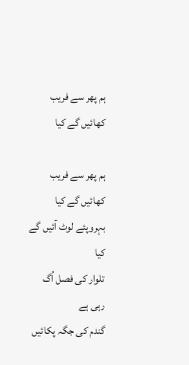ہم پھر سے فریب کھائیں گے کیا

ہم پھر سے فریب کھائیں گے کیا
بہروپئے لوٹ آئیں گے کیا
تلوار کی فصل اُگ رہی ہے
گندم کی جگہ پکائیں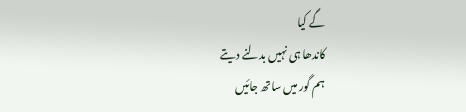گے کیا
کاندھا ہی نہیں بدلنے دیتے
ہم گور میں ساتھ جائیں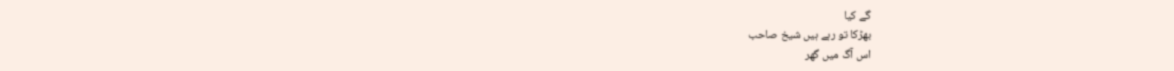گے کیا
بھڑکا تو رہے ہیں شیخ صاحب
اس آگ میں گھر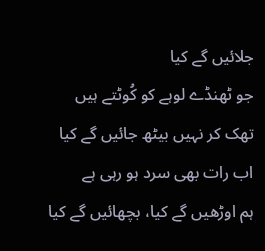جلائیں گے کیا
جو ٹھنڈے لوہے کو کُوٹتے ہیں
تھک کر نہیں بیٹھ جائیں گے کیا
اب رات بھی سرد ہو رہی ہے
ہم اوڑھیں گے کیا، بچھائیں گے کیا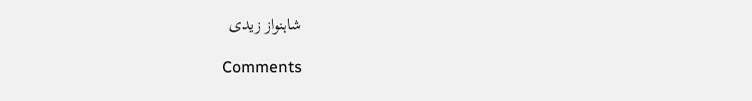شاہنواز زیدی

Comments